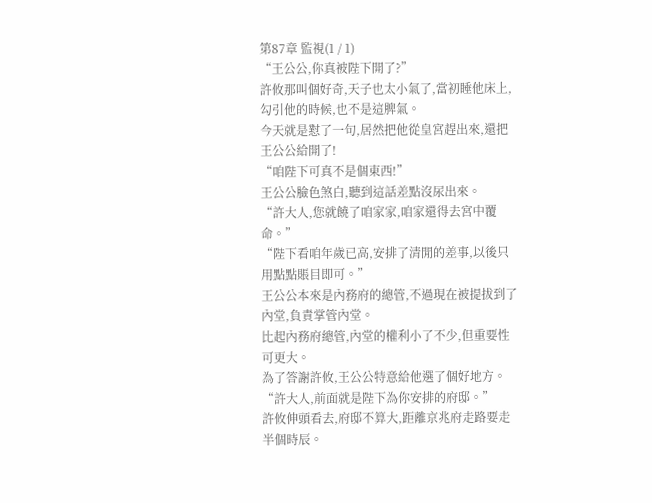第87章 監視(1 / 1)
“王公公,你真被陛下開了?”
許攸那叫個好奇,天子也太小氣了,當初睡他床上,勾引他的時候,也不是這脾氣。
今天就是懟了一句,居然把他從皇宮趕出來,還把王公公給開了!
“咱陛下可真不是個東西!”
王公公臉色煞白,聽到這話差點沒尿出來。
“許大人,您就饒了咱家家,咱家還得去宮中覆命。”
“陛下看咱年歲已高,安排了清閒的差事,以後只用點點賬目即可。”
王公公本來是內務府的總管,不過現在被提拔到了內堂,負責掌管內堂。
比起內務府總管,內堂的權利小了不少,但重要性可更大。
為了答謝許攸,王公公特意給他選了個好地方。
“許大人,前面就是陛下為你安排的府邸。”
許攸伸頭看去,府邸不算大,距離京兆府走路要走半個時辰。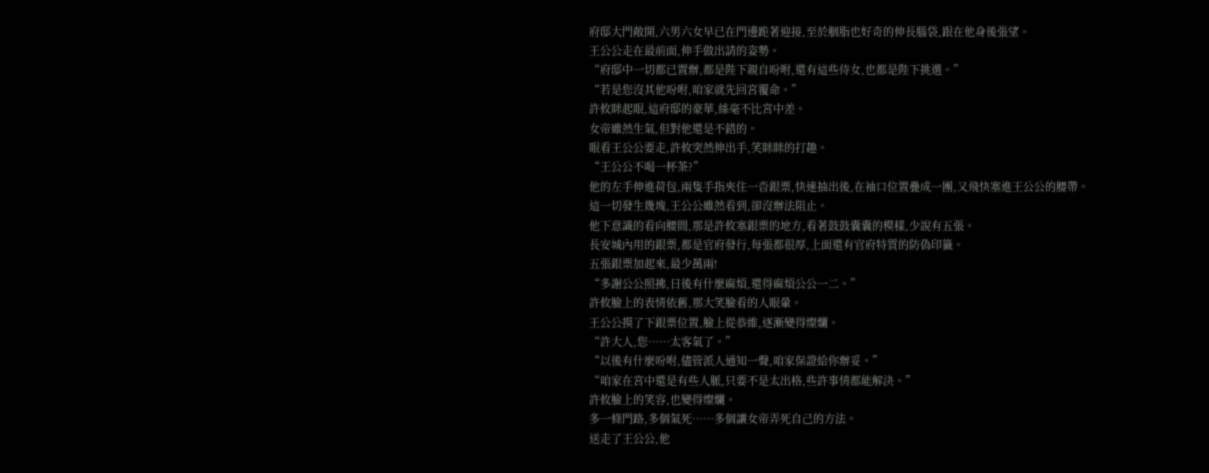府邸大門敞開,六男六女早已在門邊跪著迎接,至於胭脂也好奇的伸長腦袋,跟在他身後張望。
王公公走在最前面,伸手做出請的姿勢。
“府邸中一切都已置辦,都是陛下親自吩咐,還有這些侍女,也都是陛下挑選。”
“若是您沒其他吩咐,咱家就先回宮覆命。”
許攸眯起眼,這府邸的豪華,絲毫不比宮中差。
女帝雖然生氣,但對他還是不錯的。
眼看王公公要走,許攸突然伸出手,笑眯眯的打趣。
“王公公不喝一杯茶?”
他的左手伸進荷包,兩隻手指夾住一沓銀票,快速抽出後,在袖口位置疊成一團,又飛快塞進王公公的腰帶。
這一切發生幾塊,王公公雖然看到,卻沒辦法阻止。
他下意識的看向腰間,那是許攸塞銀票的地方,看著鼓鼓囊囊的模樣,少說有五張。
長安城內用的銀票,都是官府發行,每張都很厚,上面還有官府特質的防偽印籤。
五張銀票加起來,最少萬兩!
“多謝公公照拂,日後有什麼麻煩,還得麻煩公公一二。”
許攸臉上的表情依舊,那大笑臉看的人眼暈。
王公公摸了下銀票位置,臉上從恭維,逐漸變得燦爛。
“許大人,您……太客氣了。”
“以後有什麼吩咐,儘管派人通知一聲,咱家保證給你辦妥。”
“咱家在宮中還是有些人脈,只要不是太出格,些許事情都能解決。”
許攸臉上的笑容,也變得燦爛。
多一條門路,多個氣死……多個讓女帝弄死自己的方法。
送走了王公公,他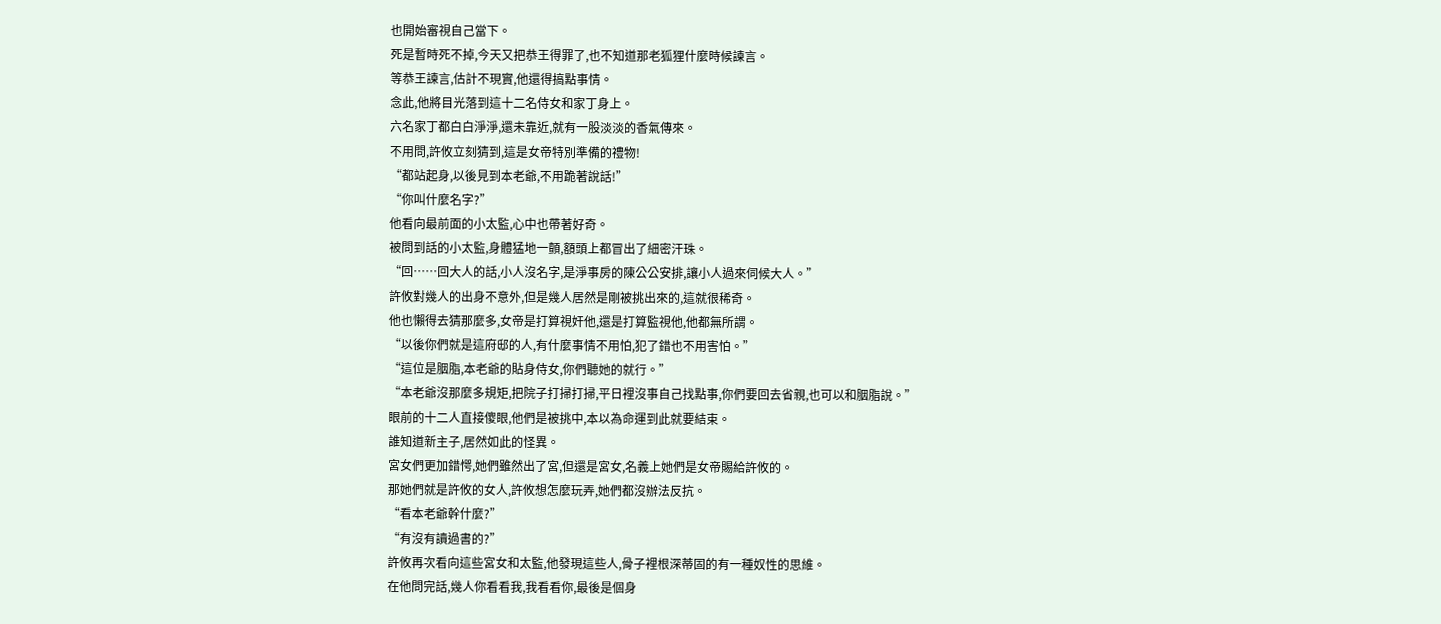也開始審視自己當下。
死是暫時死不掉,今天又把恭王得罪了,也不知道那老狐狸什麼時候諫言。
等恭王諫言,估計不現實,他還得搞點事情。
念此,他將目光落到這十二名侍女和家丁身上。
六名家丁都白白淨淨,還未靠近,就有一股淡淡的香氣傳來。
不用問,許攸立刻猜到,這是女帝特別準備的禮物!
“都站起身,以後見到本老爺,不用跪著說話!”
“你叫什麼名字?”
他看向最前面的小太監,心中也帶著好奇。
被問到話的小太監,身體猛地一顫,額頭上都冒出了細密汗珠。
“回……回大人的話,小人沒名字,是淨事房的陳公公安排,讓小人過來伺候大人。”
許攸對幾人的出身不意外,但是幾人居然是剛被挑出來的,這就很稀奇。
他也懶得去猜那麼多,女帝是打算視奸他,還是打算監視他,他都無所謂。
“以後你們就是這府邸的人,有什麼事情不用怕,犯了錯也不用害怕。”
“這位是胭脂,本老爺的貼身侍女,你們聽她的就行。”
“本老爺沒那麼多規矩,把院子打掃打掃,平日裡沒事自己找點事,你們要回去省親,也可以和胭脂說。”
眼前的十二人直接傻眼,他們是被挑中,本以為命運到此就要結束。
誰知道新主子,居然如此的怪異。
宮女們更加錯愕,她們雖然出了宮,但還是宮女,名義上她們是女帝賜給許攸的。
那她們就是許攸的女人,許攸想怎麼玩弄,她們都沒辦法反抗。
“看本老爺幹什麼?”
“有沒有讀過書的?”
許攸再次看向這些宮女和太監,他發現這些人,骨子裡根深蒂固的有一種奴性的思維。
在他問完話,幾人你看看我,我看看你,最後是個身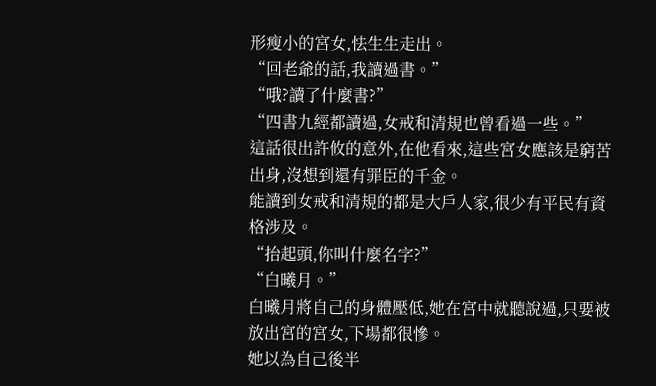形瘦小的宮女,怯生生走出。
“回老爺的話,我讀過書。”
“哦?讀了什麼書?”
“四書九經都讀過,女戒和清規也曾看過一些。”
這話很出許攸的意外,在他看來,這些宮女應該是窮苦出身,沒想到還有罪臣的千金。
能讀到女戒和清規的都是大戶人家,很少有平民有資格涉及。
“抬起頭,你叫什麼名字?”
“白曦月。”
白曦月將自己的身體壓低,她在宮中就聽說過,只要被放出宮的宮女,下場都很慘。
她以為自己後半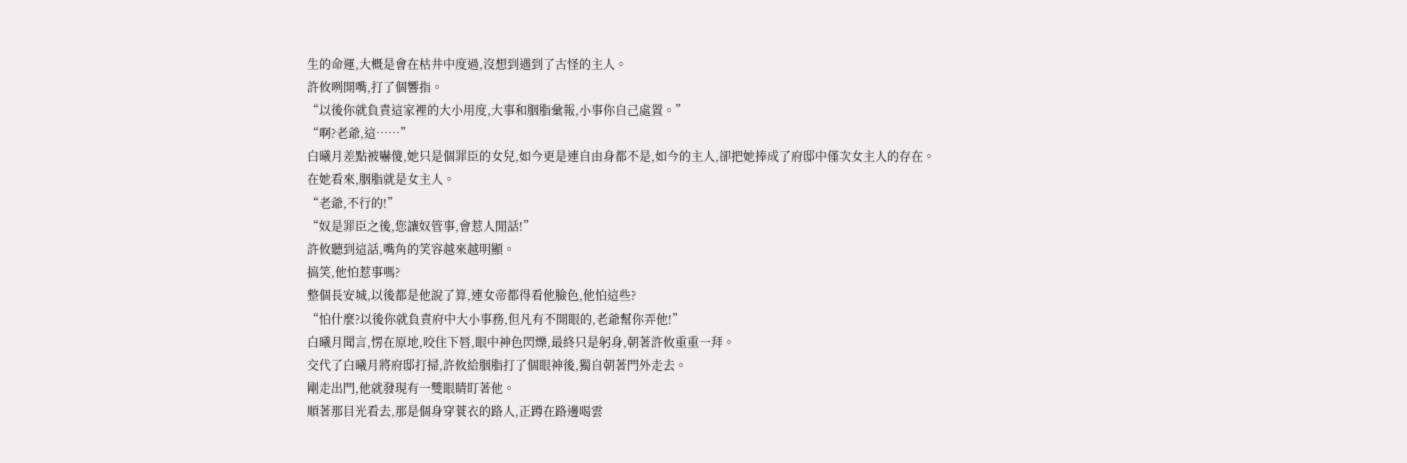生的命運,大概是會在枯井中度過,沒想到遇到了古怪的主人。
許攸咧開嘴,打了個響指。
“以後你就負責這家裡的大小用度,大事和胭脂彙報,小事你自己處置。”
“啊?老爺,這……”
白曦月差點被嚇傻,她只是個罪臣的女兒,如今更是連自由身都不是,如今的主人,卻把她捧成了府邸中僅次女主人的存在。
在她看來,胭脂就是女主人。
“老爺,不行的!”
“奴是罪臣之後,您讓奴管事,會惹人閒話!”
許攸聽到這話,嘴角的笑容越來越明顯。
搞笑,他怕惹事嗎?
整個長安城,以後都是他說了算,連女帝都得看他臉色,他怕這些?
“怕什麼?以後你就負責府中大小事務,但凡有不開眼的,老爺幫你弄他!”
白曦月聞言,愣在原地,咬住下唇,眼中神色閃爍,最終只是躬身,朝著許攸重重一拜。
交代了白曦月將府邸打掃,許攸給胭脂打了個眼神後,獨自朝著門外走去。
剛走出門,他就發現有一雙眼睛盯著他。
順著那目光看去,那是個身穿蓑衣的路人,正蹲在路邊喝雲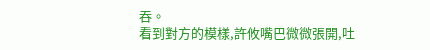吞。
看到對方的模樣,許攸嘴巴微微張開,吐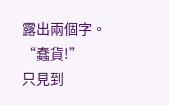露出兩個字。
“蠢貨!”
只見到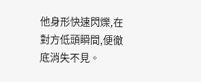他身形快速閃爍,在對方低頭瞬間,便徹底消失不見。